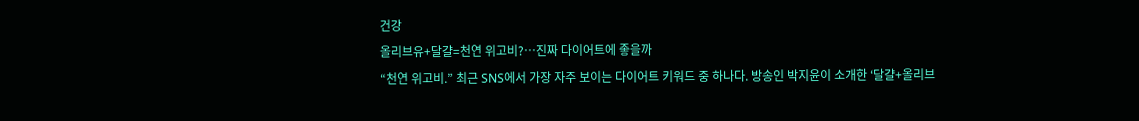건강
올리브유+달걀=천연 위고비?…진짜 다이어트에 좋을까
“천연 위고비.” 최근 SNS에서 가장 자주 보이는 다이어트 키워드 중 하나다. 방송인 박지윤이 소개한 ‘달걀+올리브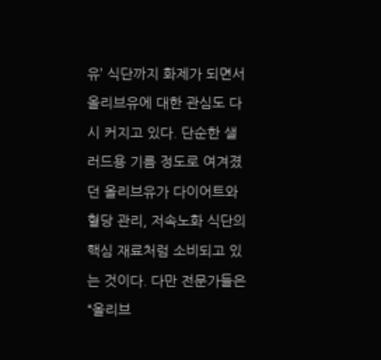유’ 식단까지 화제가 되면서 올리브유에 대한 관심도 다시 커지고 있다. 단순한 샐러드용 기름 정도로 여겨졌던 올리브유가 다이어트와 혈당 관리, 저속노화 식단의 핵심 재료처럼 소비되고 있는 것이다. 다만 전문가들은 “올리브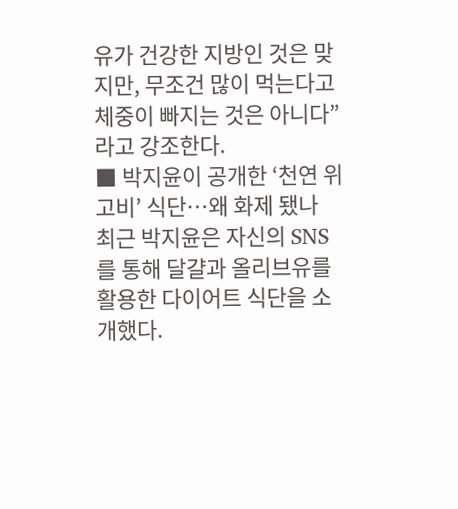유가 건강한 지방인 것은 맞지만, 무조건 많이 먹는다고 체중이 빠지는 것은 아니다”라고 강조한다.
■ 박지윤이 공개한 ‘천연 위고비’ 식단…왜 화제 됐나
최근 박지윤은 자신의 SNS를 통해 달걀과 올리브유를 활용한 다이어트 식단을 소개했다.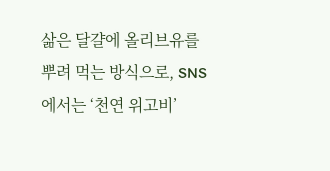삶은 달걀에 올리브유를 뿌려 먹는 방식으로, SNS에서는 ‘천연 위고비’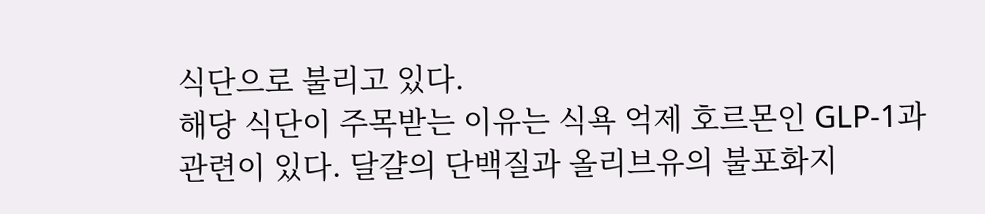식단으로 불리고 있다.
해당 식단이 주목받는 이유는 식욕 억제 호르몬인 GLP-1과 관련이 있다. 달걀의 단백질과 올리브유의 불포화지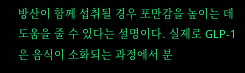방산이 함께 섭취될 경우 포만감을 높이는 데 도움을 줄 수 있다는 설명이다. 실제로 GLP-1은 음식이 소화되는 과정에서 분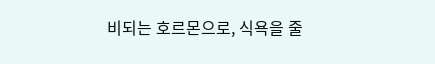비되는 호르몬으로, 식욕을 줄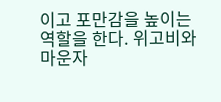이고 포만감을 높이는 역할을 한다. 위고비와 마운자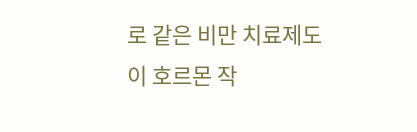로 같은 비만 치료제도 이 호르몬 작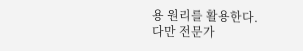용 원리를 활용한다.
다만 전문가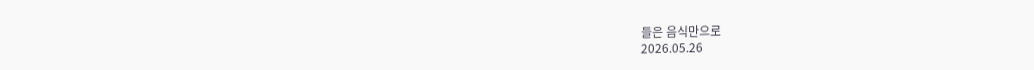들은 음식만으로
2026.05.26